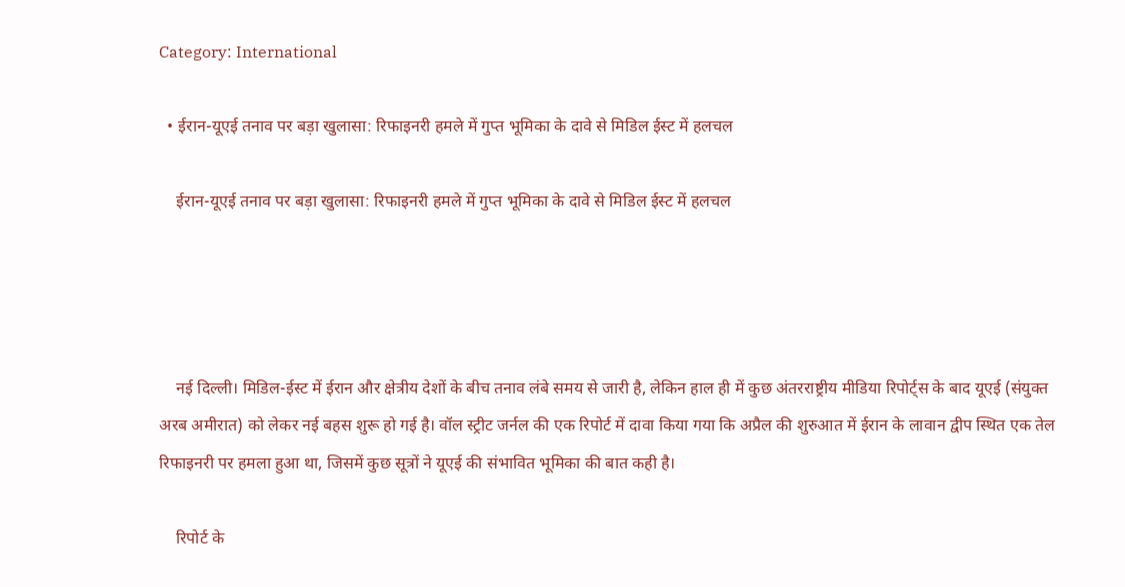Category: International

  • ईरान-यूएई तनाव पर बड़ा खुलासा: रिफाइनरी हमले में गुप्त भूमिका के दावे से मिडिल ईस्ट में हलचल

    ईरान-यूएई तनाव पर बड़ा खुलासा: रिफाइनरी हमले में गुप्त भूमिका के दावे से मिडिल ईस्ट में हलचल




    नई दिल्ली। मिडिल-ईस्ट में ईरान और क्षेत्रीय देशों के बीच तनाव लंबे समय से जारी है, लेकिन हाल ही में कुछ अंतरराष्ट्रीय मीडिया रिपोर्ट्स के बाद यूएई (संयुक्त अरब अमीरात) को लेकर नई बहस शुरू हो गई है। वॉल स्ट्रीट जर्नल की एक रिपोर्ट में दावा किया गया कि अप्रैल की शुरुआत में ईरान के लावान द्वीप स्थित एक तेल रिफाइनरी पर हमला हुआ था, जिसमें कुछ सूत्रों ने यूएई की संभावित भूमिका की बात कही है।

    रिपोर्ट के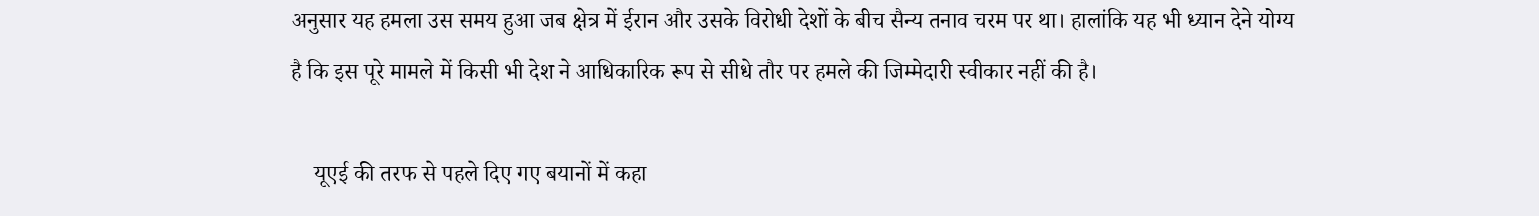अनुसार यह हमला उस समय हुआ जब क्षेत्र में ईरान और उसके विरोधी देशों के बीच सैन्य तनाव चरम पर था। हालांकि यह भी ध्यान देने योग्य है कि इस पूरे मामले में किसी भी देश ने आधिकारिक रूप से सीधे तौर पर हमले की जिम्मेदारी स्वीकार नहीं की है।

    यूएई की तरफ से पहले दिए गए बयानों में कहा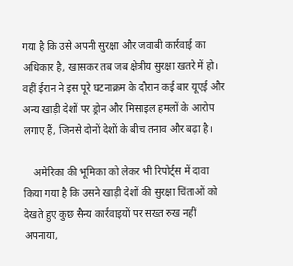गया है कि उसे अपनी सुरक्षा और जवाबी कार्रवाई का अधिकार है, खासकर तब जब क्षेत्रीय सुरक्षा खतरे में हो। वहीं ईरान ने इस पूरे घटनाक्रम के दौरान कई बार यूएई और अन्य खाड़ी देशों पर ड्रोन और मिसाइल हमलों के आरोप लगाए हैं, जिनसे दोनों देशों के बीच तनाव और बढ़ा है।

    अमेरिका की भूमिका को लेकर भी रिपोर्ट्स में दावा किया गया है कि उसने खाड़ी देशों की सुरक्षा चिंताओं को देखते हुए कुछ सैन्य कार्रवाइयों पर सख्त रुख नहीं अपनाया,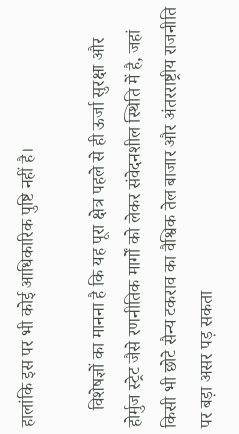हालांकि इस पर भी कोई आधिकारिक पुष्टि नहीं है।

    विशेषज्ञों का मानना है कि यह पूरा क्षेत्र पहले से ही ऊर्जा सुरक्षा और होर्मुज स्ट्रेट जैसे रणनीतिक मार्गों को लेकर संवेदनशील स्थिति में है, जहां किसी भी छोटे सैन्य टकराव का वैश्विक तेल बाजार और अंतरराष्ट्रीय राजनीति पर बड़ा असर पड़ सकता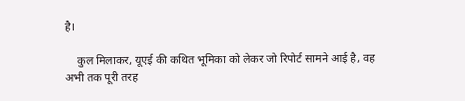है।

    कुल मिलाकर, यूएई की कथित भूमिका को लेकर जो रिपोर्ट सामने आई है, वह अभी तक पूरी तरह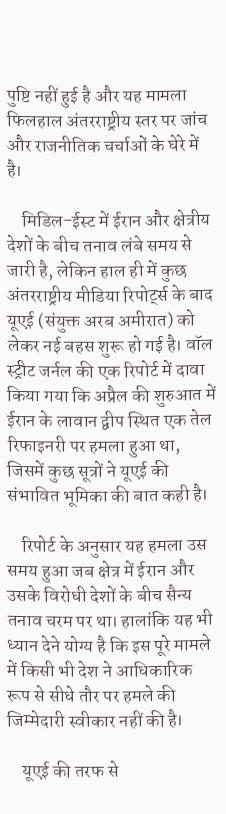पुष्टि नहीं हुई है और यह मामला फिलहाल अंतरराष्ट्रीय स्तर पर जांच और राजनीतिक चर्चाओं के घेरे में है।

    मिडिल-ईस्ट में ईरान और क्षेत्रीय देशों के बीच तनाव लंबे समय से जारी है, लेकिन हाल ही में कुछ अंतरराष्ट्रीय मीडिया रिपोर्ट्स के बाद यूएई (संयुक्त अरब अमीरात) को लेकर नई बहस शुरू हो गई है। वॉल स्ट्रीट जर्नल की एक रिपोर्ट में दावा किया गया कि अप्रैल की शुरुआत में ईरान के लावान द्वीप स्थित एक तेल रिफाइनरी पर हमला हुआ था, जिसमें कुछ सूत्रों ने यूएई की संभावित भूमिका की बात कही है।

    रिपोर्ट के अनुसार यह हमला उस समय हुआ जब क्षेत्र में ईरान और उसके विरोधी देशों के बीच सैन्य तनाव चरम पर था। हालांकि यह भी ध्यान देने योग्य है कि इस पूरे मामले में किसी भी देश ने आधिकारिक रूप से सीधे तौर पर हमले की जिम्मेदारी स्वीकार नहीं की है।

    यूएई की तरफ से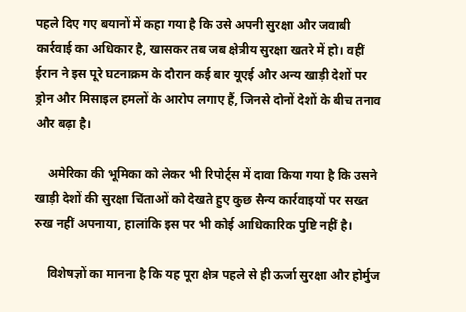पहले दिए गए बयानों में कहा गया है कि उसे अपनी सुरक्षा और जवाबी कार्रवाई का अधिकार है, खासकर तब जब क्षेत्रीय सुरक्षा खतरे में हो। वहीं ईरान ने इस पूरे घटनाक्रम के दौरान कई बार यूएई और अन्य खाड़ी देशों पर ड्रोन और मिसाइल हमलों के आरोप लगाए हैं, जिनसे दोनों देशों के बीच तनाव और बढ़ा है।

    अमेरिका की भूमिका को लेकर भी रिपोर्ट्स में दावा किया गया है कि उसने खाड़ी देशों की सुरक्षा चिंताओं को देखते हुए कुछ सैन्य कार्रवाइयों पर सख्त रुख नहीं अपनाया, हालांकि इस पर भी कोई आधिकारिक पुष्टि नहीं है।

    विशेषज्ञों का मानना है कि यह पूरा क्षेत्र पहले से ही ऊर्जा सुरक्षा और होर्मुज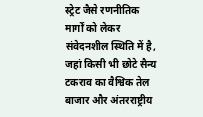स्ट्रेट जैसे रणनीतिक मार्गों को लेकर संवेदनशील स्थिति में है, जहां किसी भी छोटे सैन्य टकराव का वैश्विक तेल बाजार और अंतरराष्ट्रीय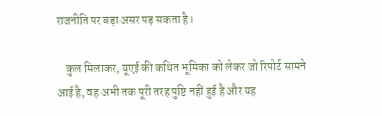राजनीति पर बड़ा असर पड़ सकता है।

    कुल मिलाकर, यूएई की कथित भूमिका को लेकर जो रिपोर्ट सामने आई है, वह अभी तक पूरी तरह पुष्टि नहीं हुई है और यह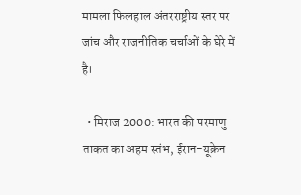मामला फिलहाल अंतरराष्ट्रीय स्तर पर जांच और राजनीतिक चर्चाओं के घेरे में है।

  • मिराज 2000: भारत की परमाणु ताकत का अहम स्तंभ, ईरान-यूक्रेन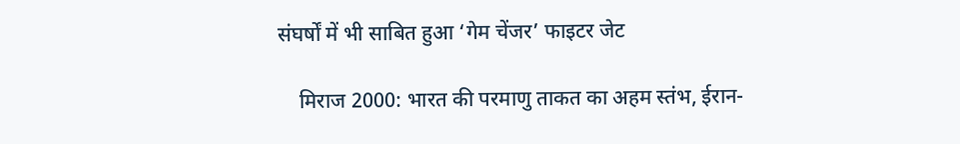संघर्षों में भी साबित हुआ ‘गेम चेंजर’ फाइटर जेट

    मिराज 2000: भारत की परमाणु ताकत का अहम स्तंभ, ईरान-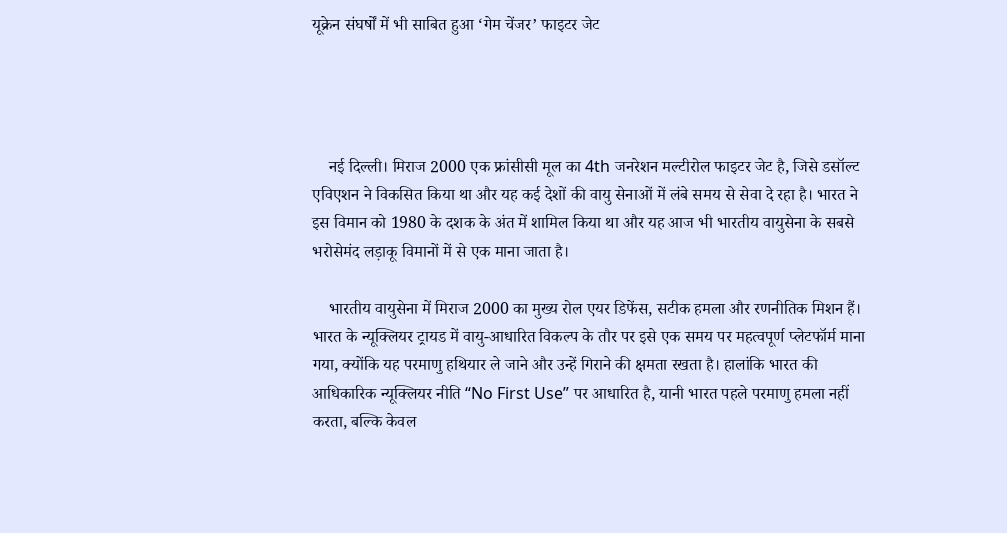यूक्रेन संघर्षों में भी साबित हुआ ‘गेम चेंजर’ फाइटर जेट




    नई दिल्ली। मिराज 2000 एक फ्रांसीसी मूल का 4th जनरेशन मल्टीरोल फाइटर जेट है, जिसे डसॉल्ट एविएशन ने विकसित किया था और यह कई देशों की वायु सेनाओं में लंबे समय से सेवा दे रहा है। भारत ने इस विमान को 1980 के दशक के अंत में शामिल किया था और यह आज भी भारतीय वायुसेना के सबसे भरोसेमंद लड़ाकू विमानों में से एक माना जाता है।

    भारतीय वायुसेना में मिराज 2000 का मुख्य रोल एयर डिफेंस, सटीक हमला और रणनीतिक मिशन हैं। भारत के न्यूक्लियर ट्रायड में वायु-आधारित विकल्प के तौर पर इसे एक समय पर महत्वपूर्ण प्लेटफॉर्म माना गया, क्योंकि यह परमाणु हथियार ले जाने और उन्हें गिराने की क्षमता रखता है। हालांकि भारत की आधिकारिक न्यूक्लियर नीति “No First Use” पर आधारित है, यानी भारत पहले परमाणु हमला नहीं करता, बल्कि केवल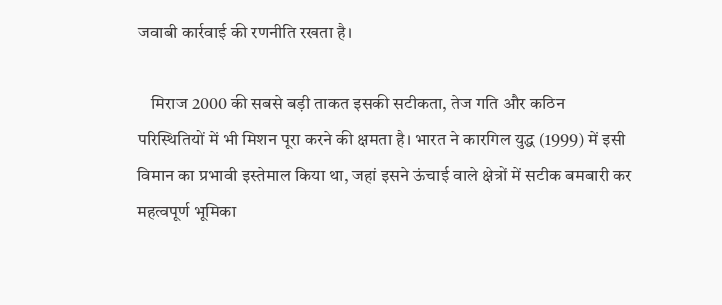जवाबी कार्रवाई की रणनीति रखता है।

    मिराज 2000 की सबसे बड़ी ताकत इसकी सटीकता, तेज गति और कठिन परिस्थितियों में भी मिशन पूरा करने की क्षमता है। भारत ने कारगिल युद्ध (1999) में इसी विमान का प्रभावी इस्तेमाल किया था, जहां इसने ऊंचाई वाले क्षेत्रों में सटीक बमबारी कर महत्वपूर्ण भूमिका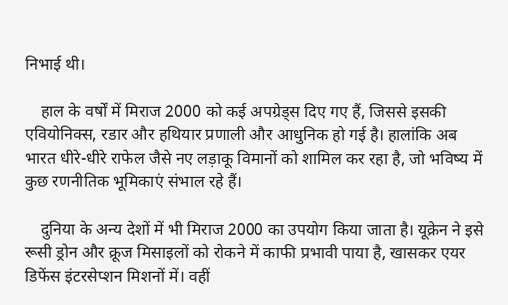निभाई थी।

    हाल के वर्षों में मिराज 2000 को कई अपग्रेड्स दिए गए हैं, जिससे इसकी एवियोनिक्स, रडार और हथियार प्रणाली और आधुनिक हो गई है। हालांकि अब भारत धीरे-धीरे राफेल जैसे नए लड़ाकू विमानों को शामिल कर रहा है, जो भविष्य में कुछ रणनीतिक भूमिकाएं संभाल रहे हैं।

    दुनिया के अन्य देशों में भी मिराज 2000 का उपयोग किया जाता है। यूक्रेन ने इसे रूसी ड्रोन और क्रूज मिसाइलों को रोकने में काफी प्रभावी पाया है, खासकर एयर डिफेंस इंटरसेप्शन मिशनों में। वहीं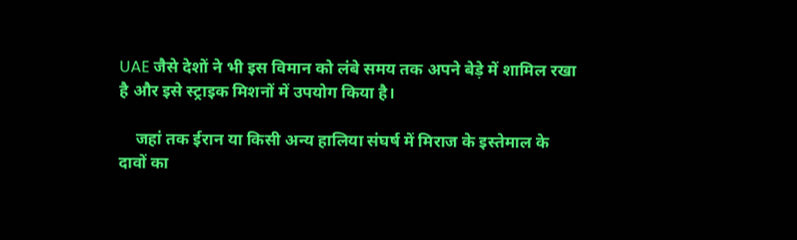UAE जैसे देशों ने भी इस विमान को लंबे समय तक अपने बेड़े में शामिल रखा है और इसे स्ट्राइक मिशनों में उपयोग किया है।

    जहां तक ईरान या किसी अन्य हालिया संघर्ष में मिराज के इस्तेमाल के दावों का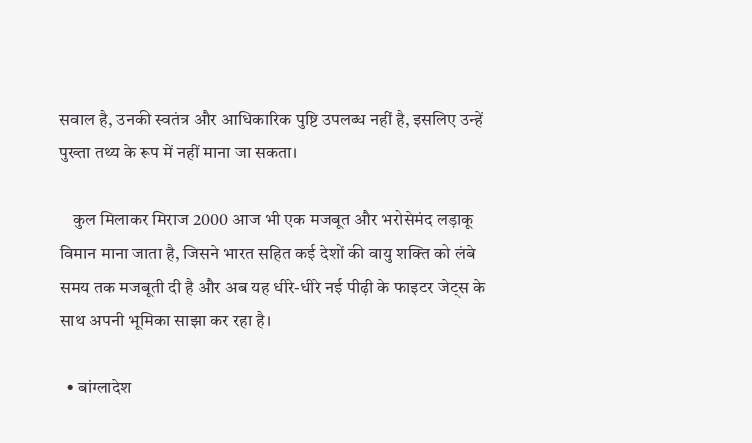सवाल है, उनकी स्वतंत्र और आधिकारिक पुष्टि उपलब्ध नहीं है, इसलिए उन्हें पुख्ता तथ्य के रूप में नहीं माना जा सकता।

    कुल मिलाकर मिराज 2000 आज भी एक मजबूत और भरोसेमंद लड़ाकू विमान माना जाता है, जिसने भारत सहित कई देशों की वायु शक्ति को लंबे समय तक मजबूती दी है और अब यह धीरे-धीरे नई पीढ़ी के फाइटर जेट्स के साथ अपनी भूमिका साझा कर रहा है।

  • बांग्लादेश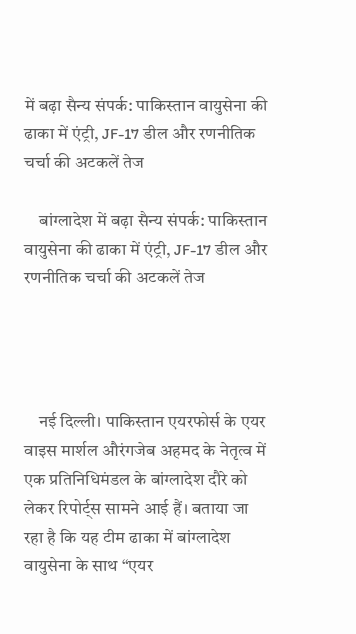में बढ़ा सैन्य संपर्क: पाकिस्तान वायुसेना की ढाका में एंट्री, JF-17 डील और रणनीतिक चर्चा की अटकलें तेज

    बांग्लादेश में बढ़ा सैन्य संपर्क: पाकिस्तान वायुसेना की ढाका में एंट्री, JF-17 डील और रणनीतिक चर्चा की अटकलें तेज




    नई दिल्ली। पाकिस्तान एयरफोर्स के एयर वाइस मार्शल औरंगजेब अहमद के नेतृत्व में एक प्रतिनिधिमंडल के बांग्लादेश दौरे को लेकर रिपोर्ट्स सामने आई हैं। बताया जा रहा है कि यह टीम ढाका में बांग्लादेश वायुसेना के साथ “एयर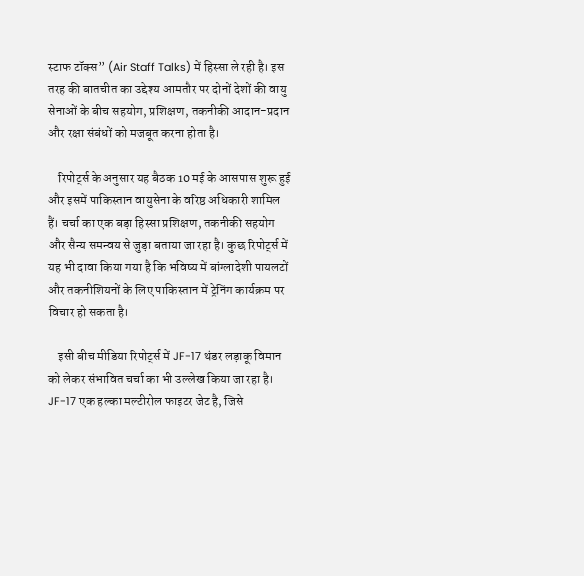स्टाफ टॉक्स” (Air Staff Talks) में हिस्सा ले रही है। इस तरह की बातचीत का उद्देश्य आमतौर पर दोनों देशों की वायु सेनाओं के बीच सहयोग, प्रशिक्षण, तकनीकी आदान-प्रदान और रक्षा संबंधों को मजबूत करना होता है।

    रिपोर्ट्स के अनुसार यह बैठक 10 मई के आसपास शुरू हुई और इसमें पाकिस्तान वायुसेना के वरिष्ठ अधिकारी शामिल हैं। चर्चा का एक बड़ा हिस्सा प्रशिक्षण, तकनीकी सहयोग और सैन्य समन्वय से जुड़ा बताया जा रहा है। कुछ रिपोर्ट्स में यह भी दावा किया गया है कि भविष्य में बांग्लादेशी पायलटों और तकनीशियनों के लिए पाकिस्तान में ट्रेनिंग कार्यक्रम पर विचार हो सकता है।

    इसी बीच मीडिया रिपोर्ट्स में JF-17 थंडर लड़ाकू विमान को लेकर संभावित चर्चा का भी उल्लेख किया जा रहा है। JF-17 एक हल्का मल्टीरोल फाइटर जेट है, जिसे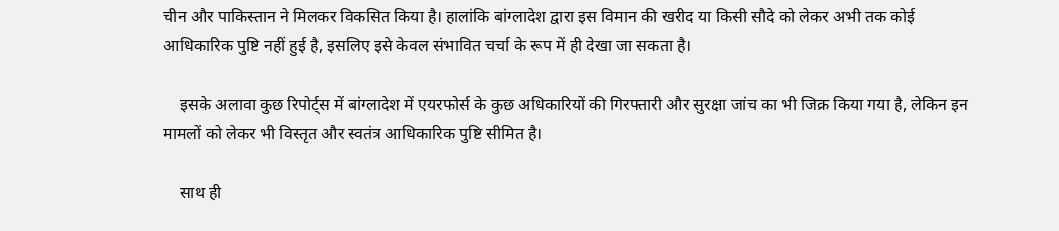चीन और पाकिस्तान ने मिलकर विकसित किया है। हालांकि बांग्लादेश द्वारा इस विमान की खरीद या किसी सौदे को लेकर अभी तक कोई आधिकारिक पुष्टि नहीं हुई है, इसलिए इसे केवल संभावित चर्चा के रूप में ही देखा जा सकता है।

    इसके अलावा कुछ रिपोर्ट्स में बांग्लादेश में एयरफोर्स के कुछ अधिकारियों की गिरफ्तारी और सुरक्षा जांच का भी जिक्र किया गया है, लेकिन इन मामलों को लेकर भी विस्तृत और स्वतंत्र आधिकारिक पुष्टि सीमित है।

    साथ ही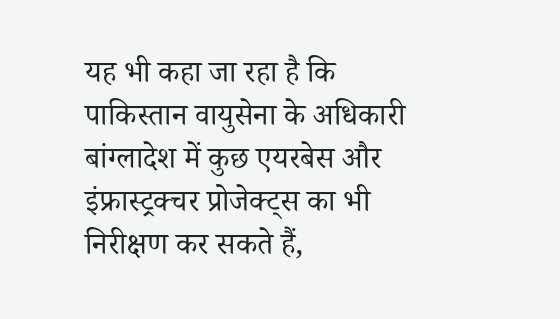यह भी कहा जा रहा है कि पाकिस्तान वायुसेना के अधिकारी बांग्लादेश में कुछ एयरबेस और इंफ्रास्ट्रक्चर प्रोजेक्ट्स का भी निरीक्षण कर सकते हैं,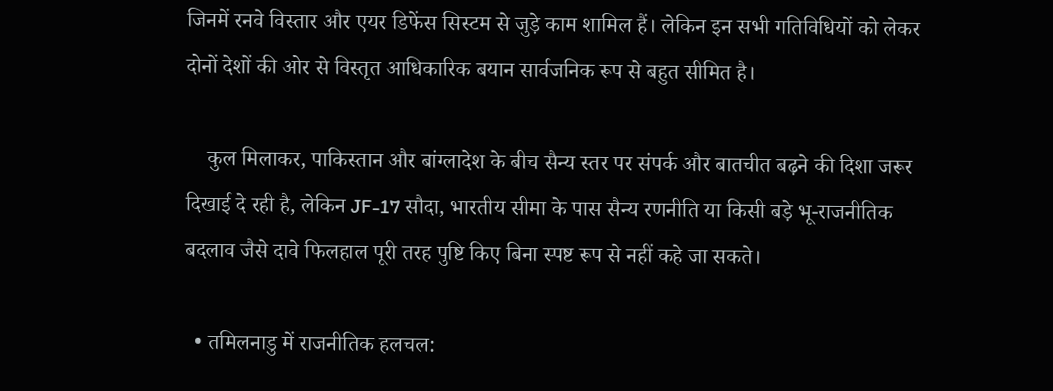जिनमें रनवे विस्तार और एयर डिफेंस सिस्टम से जुड़े काम शामिल हैं। लेकिन इन सभी गतिविधियों को लेकर दोनों देशों की ओर से विस्तृत आधिकारिक बयान सार्वजनिक रूप से बहुत सीमित है।

    कुल मिलाकर, पाकिस्तान और बांग्लादेश के बीच सैन्य स्तर पर संपर्क और बातचीत बढ़ने की दिशा जरूर दिखाई दे रही है, लेकिन JF-17 सौदा, भारतीय सीमा के पास सैन्य रणनीति या किसी बड़े भू-राजनीतिक बदलाव जैसे दावे फिलहाल पूरी तरह पुष्टि किए बिना स्पष्ट रूप से नहीं कहे जा सकते।

  • तमिलनाडु में राजनीतिक हलचल: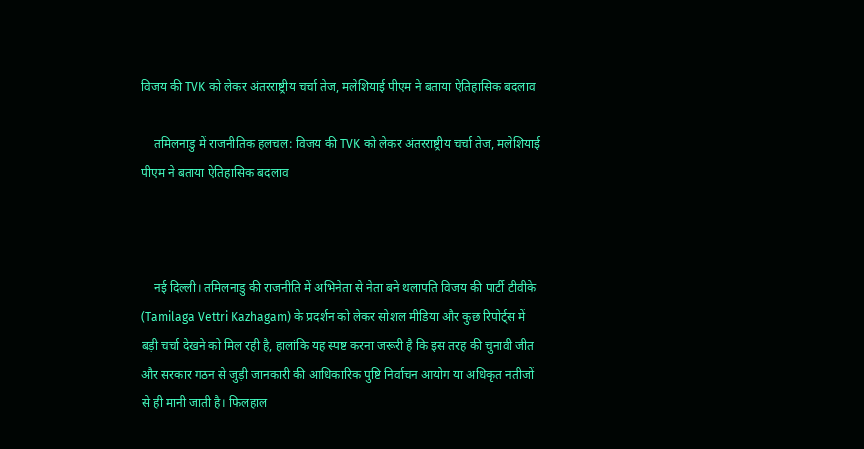विजय की TVK को लेकर अंतरराष्ट्रीय चर्चा तेज, मलेशियाई पीएम ने बताया ऐतिहासिक बदलाव

    तमिलनाडु में राजनीतिक हलचल: विजय की TVK को लेकर अंतरराष्ट्रीय चर्चा तेज, मलेशियाई पीएम ने बताया ऐतिहासिक बदलाव



    नई दिल्ली। तमिलनाडु की राजनीति में अभिनेता से नेता बने थलापति विजय की पार्टी टीवीके (Tamilaga Vettri Kazhagam) के प्रदर्शन को लेकर सोशल मीडिया और कुछ रिपोर्ट्स में बड़ी चर्चा देखने को मिल रही है, हालांकि यह स्पष्ट करना जरूरी है कि इस तरह की चुनावी जीत और सरकार गठन से जुड़ी जानकारी की आधिकारिक पुष्टि निर्वाचन आयोग या अधिकृत नतीजों से ही मानी जाती है। फिलहाल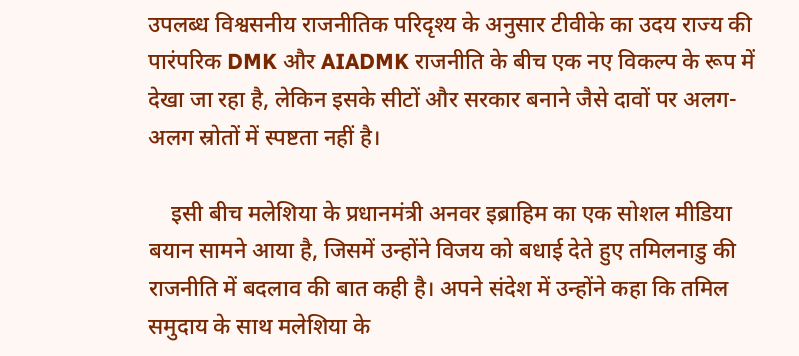उपलब्ध विश्वसनीय राजनीतिक परिदृश्य के अनुसार टीवीके का उदय राज्य की पारंपरिक DMK और AIADMK राजनीति के बीच एक नए विकल्प के रूप में देखा जा रहा है, लेकिन इसके सीटों और सरकार बनाने जैसे दावों पर अलग-अलग स्रोतों में स्पष्टता नहीं है।

    इसी बीच मलेशिया के प्रधानमंत्री अनवर इब्राहिम का एक सोशल मीडिया बयान सामने आया है, जिसमें उन्होंने विजय को बधाई देते हुए तमिलनाडु की राजनीति में बदलाव की बात कही है। अपने संदेश में उन्होंने कहा कि तमिल समुदाय के साथ मलेशिया के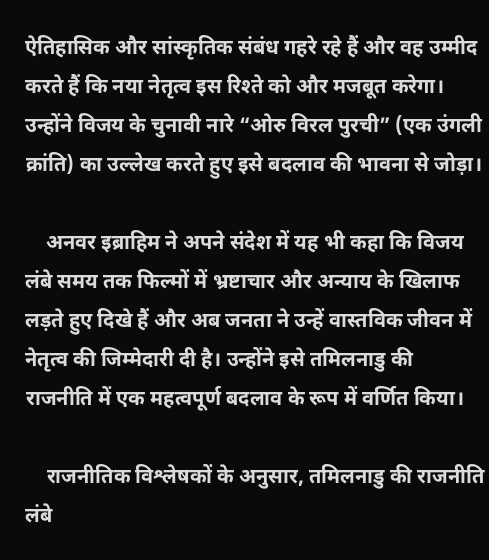ऐतिहासिक और सांस्कृतिक संबंध गहरे रहे हैं और वह उम्मीद करते हैं कि नया नेतृत्व इस रिश्ते को और मजबूत करेगा। उन्होंने विजय के चुनावी नारे “ओरु विरल पुरची” (एक उंगली क्रांति) का उल्लेख करते हुए इसे बदलाव की भावना से जोड़ा।

    अनवर इब्राहिम ने अपने संदेश में यह भी कहा कि विजय लंबे समय तक फिल्मों में भ्रष्टाचार और अन्याय के खिलाफ लड़ते हुए दिखे हैं और अब जनता ने उन्हें वास्तविक जीवन में नेतृत्व की जिम्मेदारी दी है। उन्होंने इसे तमिलनाडु की राजनीति में एक महत्वपूर्ण बदलाव के रूप में वर्णित किया।

    राजनीतिक विश्लेषकों के अनुसार, तमिलनाडु की राजनीति लंबे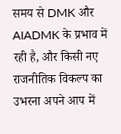समय से DMK और AIADMK के प्रभाव में रही है, और किसी नए राजनीतिक विकल्प का उभरना अपने आप में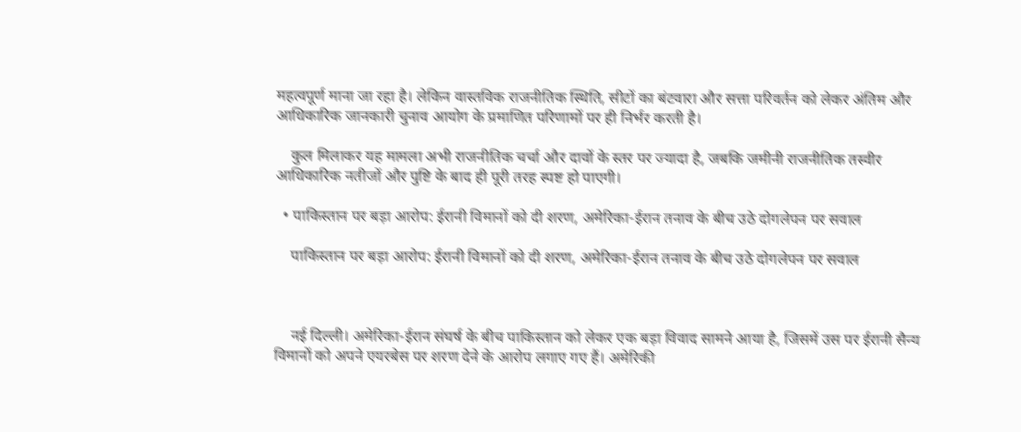महत्वपूर्ण माना जा रहा है। लेकिन वास्तविक राजनीतिक स्थिति, सीटों का बंटवारा और सत्ता परिवर्तन को लेकर अंतिम और आधिकारिक जानकारी चुनाव आयोग के प्रमाणित परिणामों पर ही निर्भर करती है।

    कुल मिलाकर यह मामला अभी राजनीतिक चर्चा और दावों के स्तर पर ज्यादा है, जबकि जमीनी राजनीतिक तस्वीर आधिकारिक नतीजों और पुष्टि के बाद ही पूरी तरह स्पष्ट हो पाएगी।

  • पाकिस्तान पर बड़ा आरोप: ईरानी विमानों को दी शरण, अमेरिका-ईरान तनाव के बीच उठे दोगलेपन पर सवाल

    पाकिस्तान पर बड़ा आरोप: ईरानी विमानों को दी शरण, अमेरिका-ईरान तनाव के बीच उठे दोगलेपन पर सवाल



    नई दिल्ली। अमेरिका-ईरान संघर्ष के बीच पाकिस्तान को लेकर एक बड़ा विवाद सामने आया है, जिसमें उस पर ईरानी सैन्य विमानों को अपने एयरबेस पर शरण देने के आरोप लगाए गए हैं। अमेरिकी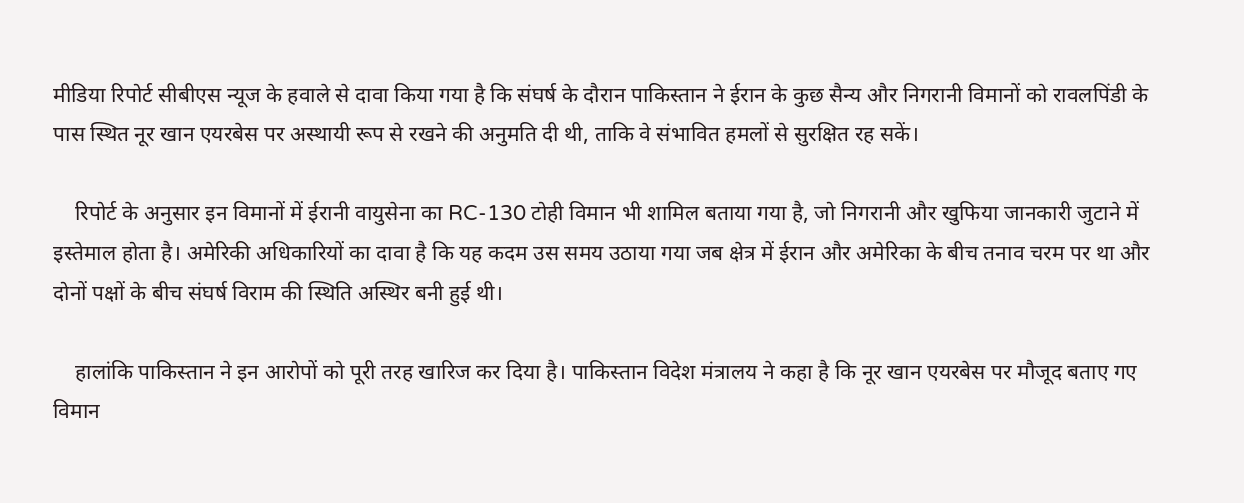मीडिया रिपोर्ट सीबीएस न्यूज के हवाले से दावा किया गया है कि संघर्ष के दौरान पाकिस्तान ने ईरान के कुछ सैन्य और निगरानी विमानों को रावलपिंडी के पास स्थित नूर खान एयरबेस पर अस्थायी रूप से रखने की अनुमति दी थी, ताकि वे संभावित हमलों से सुरक्षित रह सकें।

    रिपोर्ट के अनुसार इन विमानों में ईरानी वायुसेना का RC-130 टोही विमान भी शामिल बताया गया है, जो निगरानी और खुफिया जानकारी जुटाने में इस्तेमाल होता है। अमेरिकी अधिकारियों का दावा है कि यह कदम उस समय उठाया गया जब क्षेत्र में ईरान और अमेरिका के बीच तनाव चरम पर था और दोनों पक्षों के बीच संघर्ष विराम की स्थिति अस्थिर बनी हुई थी।

    हालांकि पाकिस्तान ने इन आरोपों को पूरी तरह खारिज कर दिया है। पाकिस्तान विदेश मंत्रालय ने कहा है कि नूर खान एयरबेस पर मौजूद बताए गए विमान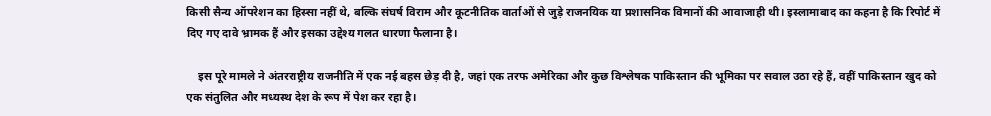किसी सैन्य ऑपरेशन का हिस्सा नहीं थे, बल्कि संघर्ष विराम और कूटनीतिक वार्ताओं से जुड़े राजनयिक या प्रशासनिक विमानों की आवाजाही थी। इस्लामाबाद का कहना है कि रिपोर्ट में दिए गए दावे भ्रामक हैं और इसका उद्देश्य गलत धारणा फैलाना है।

    इस पूरे मामले ने अंतरराष्ट्रीय राजनीति में एक नई बहस छेड़ दी है, जहां एक तरफ अमेरिका और कुछ विश्लेषक पाकिस्तान की भूमिका पर सवाल उठा रहे हैं, वहीं पाकिस्तान खुद को एक संतुलित और मध्यस्थ देश के रूप में पेश कर रहा है।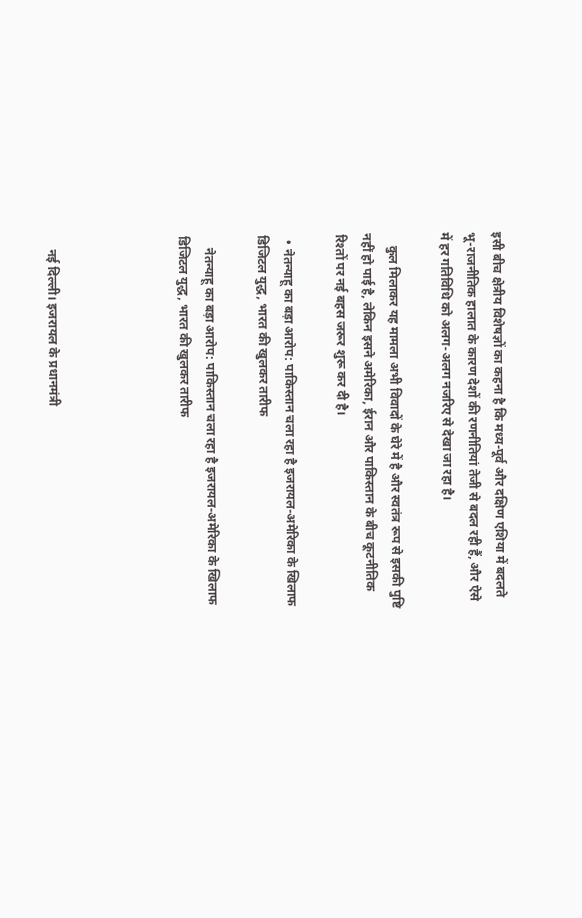इसी बीच क्षेत्रीय विशेषज्ञों का कहना है कि मध्य-पूर्व और दक्षिण एशिया में बदलते भू-राजनीतिक हालात के कारण देशों की रणनीतियां तेजी से बदल रही हैं, और ऐसे में हर गतिविधि को अलग-अलग नजरिए से देखा जा रहा है।

    कुल मिलाकर यह मामला अभी विवादों के घेरे में है और स्वतंत्र रूप से इसकी पुष्टि नहीं हो पाई है, लेकिन इसने अमेरिका, ईरान और पाकिस्तान के बीच कूटनीतिक रिश्तों पर नई बहस जरूर शुरू कर दी है।

  • नेतन्याहू का बड़ा आरोप: पाकिस्तान चला रहा है इजरायल-अमेरिका के खिलाफ डिजिटल युद्ध, भारत की खुलकर तारीफ

    नेतन्याहू का बड़ा आरोप: पाकिस्तान चला रहा है इजरायल-अमेरिका के खिलाफ डिजिटल युद्ध, भारत की खुलकर तारीफ




    नई दिल्ली। इजरायल के प्रधानमंत्री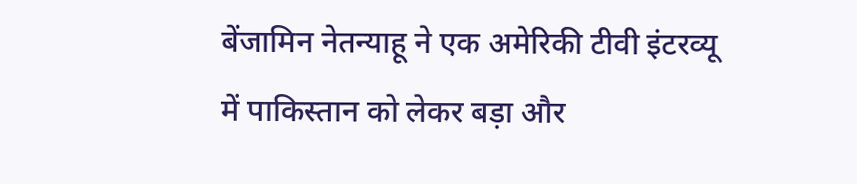बेंजामिन नेतन्याहू ने एक अमेरिकी टीवी इंटरव्यू में पाकिस्तान को लेकर बड़ा और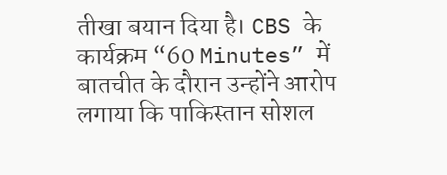तीखा बयान दिया है। CBS के कार्यक्रम “60 Minutes” में बातचीत के दौरान उन्होंने आरोप लगाया कि पाकिस्तान सोशल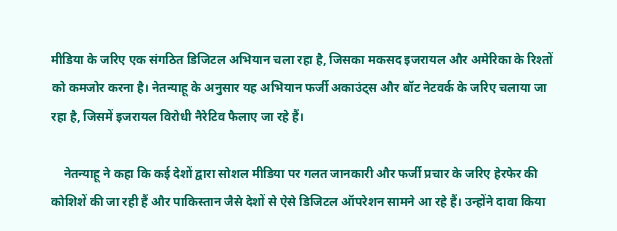मीडिया के जरिए एक संगठित डिजिटल अभियान चला रहा है, जिसका मकसद इजरायल और अमेरिका के रिश्तों को कमजोर करना है। नेतन्याहू के अनुसार यह अभियान फर्जी अकाउंट्स और बॉट नेटवर्क के जरिए चलाया जा रहा है, जिसमें इजरायल विरोधी नैरेटिव फैलाए जा रहे हैं।

    नेतन्याहू ने कहा कि कई देशों द्वारा सोशल मीडिया पर गलत जानकारी और फर्जी प्रचार के जरिए हेरफेर की कोशिशें की जा रही हैं और पाकिस्तान जैसे देशों से ऐसे डिजिटल ऑपरेशन सामने आ रहे हैं। उन्होंने दावा किया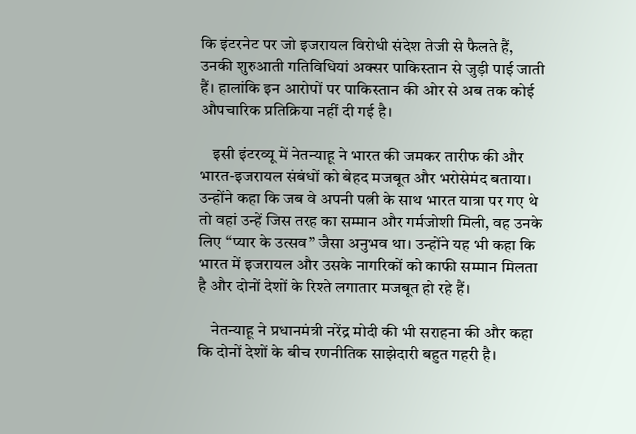कि इंटरनेट पर जो इजरायल विरोधी संदेश तेजी से फैलते हैं, उनकी शुरुआती गतिविधियां अक्सर पाकिस्तान से जुड़ी पाई जाती हैं। हालांकि इन आरोपों पर पाकिस्तान की ओर से अब तक कोई औपचारिक प्रतिक्रिया नहीं दी गई है।

    इसी इंटरव्यू में नेतन्याहू ने भारत की जमकर तारीफ की और भारत-इजरायल संबंधों को बेहद मजबूत और भरोसेमंद बताया। उन्होंने कहा कि जब वे अपनी पत्नी के साथ भारत यात्रा पर गए थे तो वहां उन्हें जिस तरह का सम्मान और गर्मजोशी मिली, वह उनके लिए “प्यार के उत्सव” जैसा अनुभव था। उन्होंने यह भी कहा कि भारत में इजरायल और उसके नागरिकों को काफी सम्मान मिलता है और दोनों देशों के रिश्ते लगातार मजबूत हो रहे हैं।

    नेतन्याहू ने प्रधानमंत्री नरेंद्र मोदी की भी सराहना की और कहा कि दोनों देशों के बीच रणनीतिक साझेदारी बहुत गहरी है।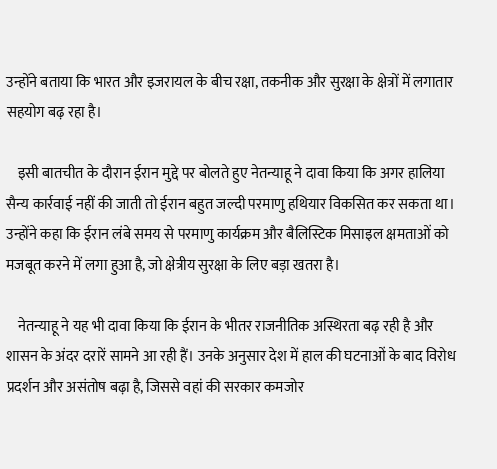उन्होंने बताया कि भारत और इजरायल के बीच रक्षा, तकनीक और सुरक्षा के क्षेत्रों में लगातार सहयोग बढ़ रहा है।

    इसी बातचीत के दौरान ईरान मुद्दे पर बोलते हुए नेतन्याहू ने दावा किया कि अगर हालिया सैन्य कार्रवाई नहीं की जाती तो ईरान बहुत जल्दी परमाणु हथियार विकसित कर सकता था। उन्होंने कहा कि ईरान लंबे समय से परमाणु कार्यक्रम और बैलिस्टिक मिसाइल क्षमताओं को मजबूत करने में लगा हुआ है, जो क्षेत्रीय सुरक्षा के लिए बड़ा खतरा है।

    नेतन्याहू ने यह भी दावा किया कि ईरान के भीतर राजनीतिक अस्थिरता बढ़ रही है और शासन के अंदर दरारें सामने आ रही हैं। उनके अनुसार देश में हाल की घटनाओं के बाद विरोध प्रदर्शन और असंतोष बढ़ा है, जिससे वहां की सरकार कमजोर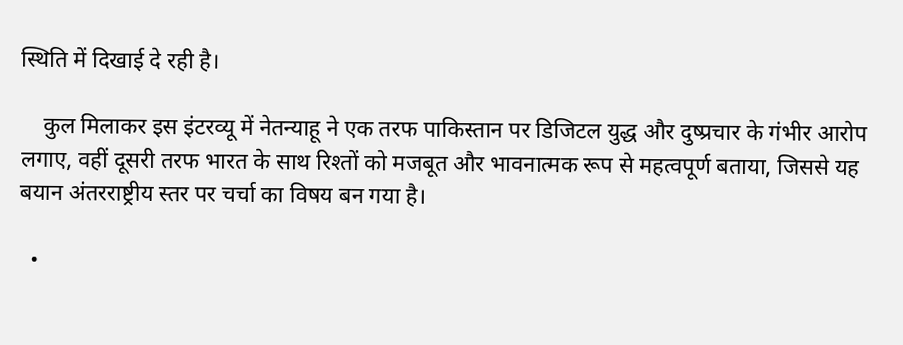स्थिति में दिखाई दे रही है।

    कुल मिलाकर इस इंटरव्यू में नेतन्याहू ने एक तरफ पाकिस्तान पर डिजिटल युद्ध और दुष्प्रचार के गंभीर आरोप लगाए, वहीं दूसरी तरफ भारत के साथ रिश्तों को मजबूत और भावनात्मक रूप से महत्वपूर्ण बताया, जिससे यह बयान अंतरराष्ट्रीय स्तर पर चर्चा का विषय बन गया है।

  •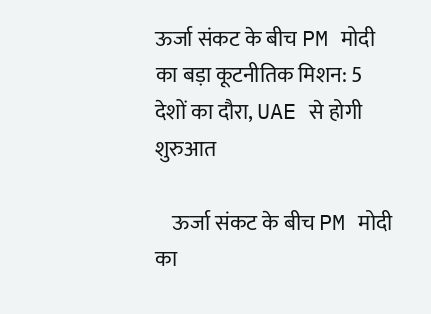ऊर्जा संकट के बीच PM मोदी का बड़ा कूटनीतिक मिशन: 5 देशों का दौरा, UAE से होगी शुरुआत

    ऊर्जा संकट के बीच PM मोदी का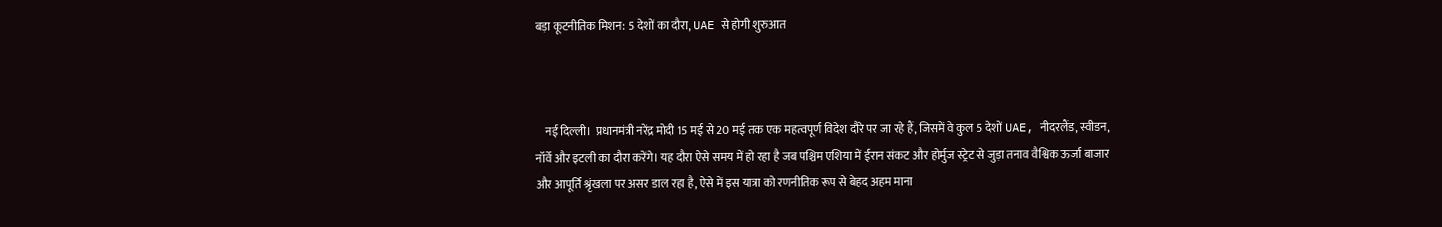बड़ा कूटनीतिक मिशन: 5 देशों का दौरा, UAE से होगी शुरुआत



    नई दिल्ली।  प्रधानमंत्री नरेंद्र मोदी 15 मई से 20 मई तक एक महत्वपूर्ण विदेश दौरे पर जा रहे हैं, जिसमें वे कुल 5 देशों UAE, नीदरलैंड, स्वीडन, नॉर्वे और इटली का दौरा करेंगे। यह दौरा ऐसे समय में हो रहा है जब पश्चिम एशिया में ईरान संकट और होर्मुज स्ट्रेट से जुड़ा तनाव वैश्विक ऊर्जा बाजार और आपूर्ति श्रृंखला पर असर डाल रहा है, ऐसे में इस यात्रा को रणनीतिक रूप से बेहद अहम माना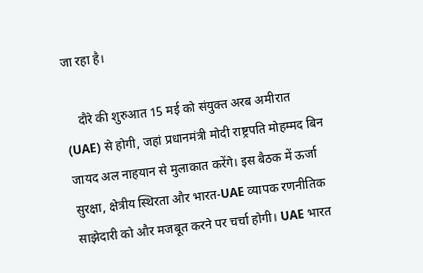जा रहा है।

    दौरे की शुरुआत 15 मई को संयुक्त अरब अमीरात (UAE) से होगी, जहां प्रधानमंत्री मोदी राष्ट्रपति मोहम्मद बिन जायद अल नाहयान से मुलाकात करेंगे। इस बैठक में ऊर्जा सुरक्षा, क्षेत्रीय स्थिरता और भारत-UAE व्यापक रणनीतिक साझेदारी को और मजबूत करने पर चर्चा होगी। UAE भारत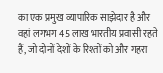का एक प्रमुख व्यापारिक साझेदार है और वहां लगभग 45 लाख भारतीय प्रवासी रहते हैं, जो दोनों देशों के रिश्तों को और गहरा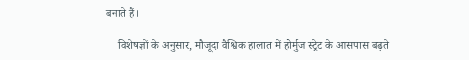बनाते हैं।

    विशेषज्ञों के अनुसार, मौजूदा वैश्विक हालात में होर्मुज स्ट्रेट के आसपास बढ़ते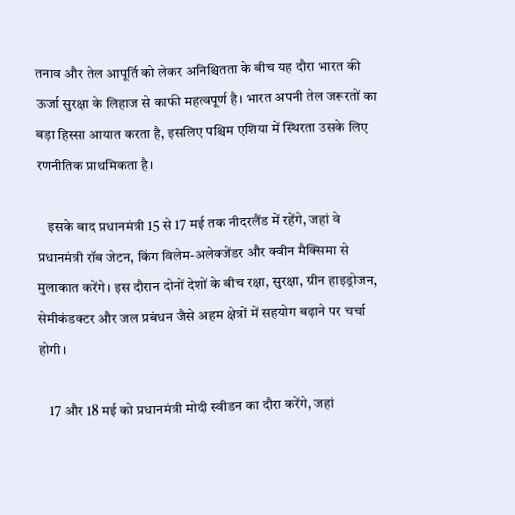तनाव और तेल आपूर्ति को लेकर अनिश्चितता के बीच यह दौरा भारत की ऊर्जा सुरक्षा के लिहाज से काफी महत्वपूर्ण है। भारत अपनी तेल जरूरतों का बड़ा हिस्सा आयात करता है, इसलिए पश्चिम एशिया में स्थिरता उसके लिए रणनीतिक प्राथमिकता है।

    इसके बाद प्रधानमंत्री 15 से 17 मई तक नीदरलैंड में रहेंगे, जहां वे प्रधानमंत्री रॉब जेटन, किंग विलेम-अलेक्जेंडर और क्वीन मैक्सिमा से मुलाकात करेंगे। इस दौरान दोनों देशों के बीच रक्षा, सुरक्षा, ग्रीन हाइड्रोजन, सेमीकंडक्टर और जल प्रबंधन जैसे अहम क्षेत्रों में सहयोग बढ़ाने पर चर्चा होगी।

    17 और 18 मई को प्रधानमंत्री मोदी स्वीडन का दौरा करेंगे, जहां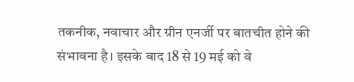तकनीक, नवाचार और ग्रीन एनर्जी पर बातचीत होने की संभावना है। इसके बाद 18 से 19 मई को वे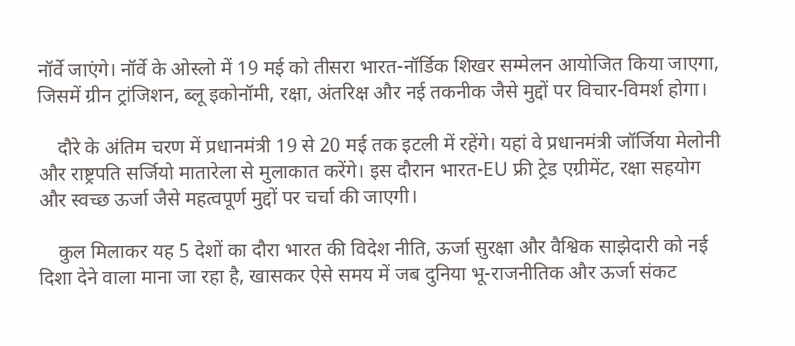नॉर्वे जाएंगे। नॉर्वे के ओस्लो में 19 मई को तीसरा भारत-नॉर्डिक शिखर सम्मेलन आयोजित किया जाएगा, जिसमें ग्रीन ट्रांजिशन, ब्लू इकोनॉमी, रक्षा, अंतरिक्ष और नई तकनीक जैसे मुद्दों पर विचार-विमर्श होगा।

    दौरे के अंतिम चरण में प्रधानमंत्री 19 से 20 मई तक इटली में रहेंगे। यहां वे प्रधानमंत्री जॉर्जिया मेलोनी और राष्ट्रपति सर्जियो मातारेला से मुलाकात करेंगे। इस दौरान भारत-EU फ्री ट्रेड एग्रीमेंट, रक्षा सहयोग और स्वच्छ ऊर्जा जैसे महत्वपूर्ण मुद्दों पर चर्चा की जाएगी।

    कुल मिलाकर यह 5 देशों का दौरा भारत की विदेश नीति, ऊर्जा सुरक्षा और वैश्विक साझेदारी को नई दिशा देने वाला माना जा रहा है, खासकर ऐसे समय में जब दुनिया भू-राजनीतिक और ऊर्जा संकट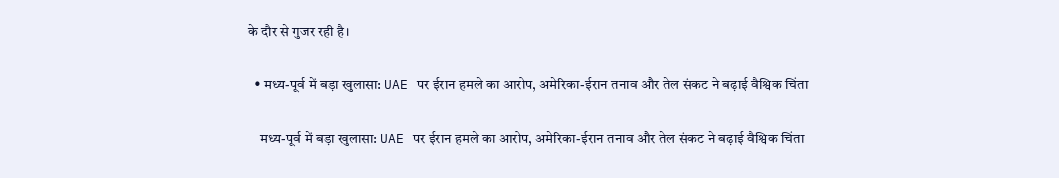के दौर से गुजर रही है।

  • मध्य-पूर्व में बड़ा खुलासा: UAE पर ईरान हमले का आरोप, अमेरिका-ईरान तनाव और तेल संकट ने बढ़ाई वैश्विक चिंता

    मध्य-पूर्व में बड़ा खुलासा: UAE पर ईरान हमले का आरोप, अमेरिका-ईरान तनाव और तेल संकट ने बढ़ाई वैश्विक चिंता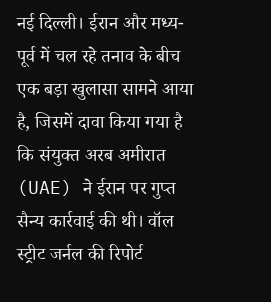नई दिल्ली। ईरान और मध्य-पूर्व में चल रहे तनाव के बीच एक बड़ा खुलासा सामने आया है, जिसमें दावा किया गया है कि संयुक्त अरब अमीरात (UAE) ने ईरान पर गुप्त सैन्य कार्रवाई की थी। वॉल स्ट्रीट जर्नल की रिपोर्ट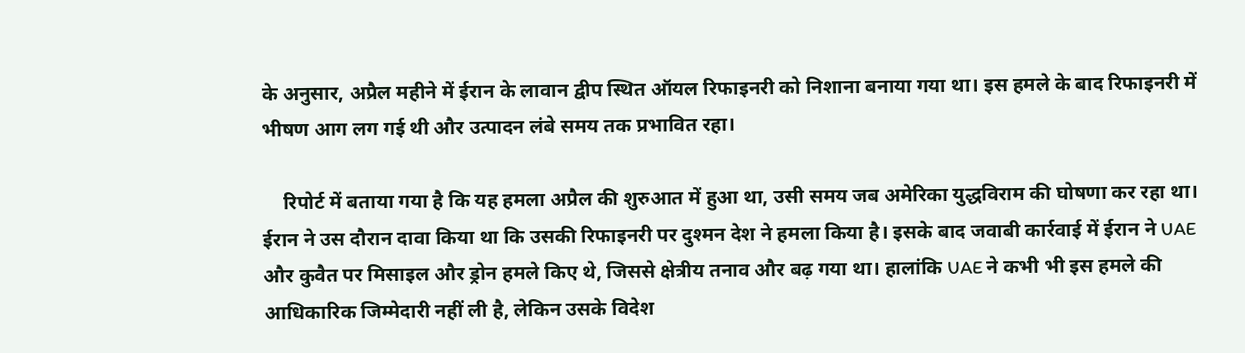के अनुसार, अप्रैल महीने में ईरान के लावान द्वीप स्थित ऑयल रिफाइनरी को निशाना बनाया गया था। इस हमले के बाद रिफाइनरी में भीषण आग लग गई थी और उत्पादन लंबे समय तक प्रभावित रहा।

    रिपोर्ट में बताया गया है कि यह हमला अप्रैल की शुरुआत में हुआ था, उसी समय जब अमेरिका युद्धविराम की घोषणा कर रहा था। ईरान ने उस दौरान दावा किया था कि उसकी रिफाइनरी पर दुश्मन देश ने हमला किया है। इसके बाद जवाबी कार्रवाई में ईरान ने UAE और कुवैत पर मिसाइल और ड्रोन हमले किए थे, जिससे क्षेत्रीय तनाव और बढ़ गया था। हालांकि UAE ने कभी भी इस हमले की आधिकारिक जिम्मेदारी नहीं ली है, लेकिन उसके विदेश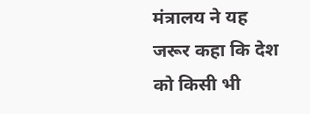मंत्रालय ने यह जरूर कहा कि देश को किसी भी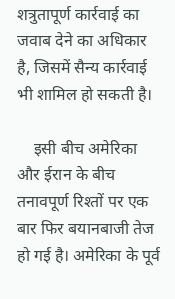शत्रुतापूर्ण कार्रवाई का जवाब देने का अधिकार है, जिसमें सैन्य कार्रवाई भी शामिल हो सकती है।

    इसी बीच अमेरिका और ईरान के बीच तनावपूर्ण रिश्तों पर एक बार फिर बयानबाजी तेज हो गई है। अमेरिका के पूर्व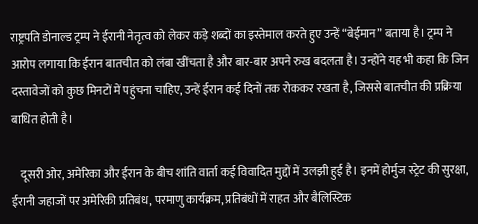राष्ट्रपति डोनाल्ड ट्रम्प ने ईरानी नेतृत्व को लेकर कड़े शब्दों का इस्तेमाल करते हुए उन्हें “बेईमान” बताया है। ट्रम्प ने आरोप लगाया कि ईरान बातचीत को लंबा खींचता है और बार-बार अपने रुख बदलता है। उन्होंने यह भी कहा कि जिन दस्तावेजों को कुछ मिनटों में पहुंचना चाहिए, उन्हें ईरान कई दिनों तक रोककर रखता है, जिससे बातचीत की प्रक्रिया बाधित होती है।

    दूसरी ओर, अमेरिका और ईरान के बीच शांति वार्ता कई विवादित मुद्दों में उलझी हुई है। इनमें होर्मुज स्ट्रेट की सुरक्षा, ईरानी जहाजों पर अमेरिकी प्रतिबंध, परमाणु कार्यक्रम, प्रतिबंधों में राहत और बैलिस्टिक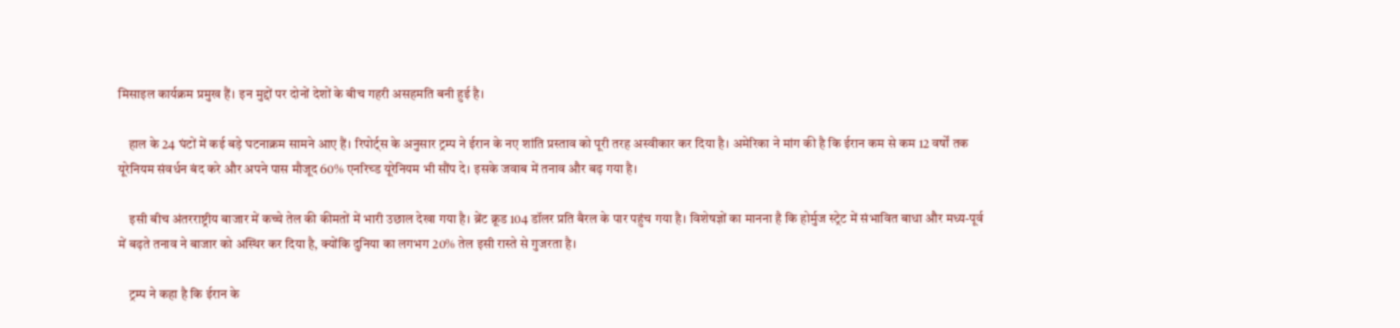मिसाइल कार्यक्रम प्रमुख हैं। इन मुद्दों पर दोनों देशों के बीच गहरी असहमति बनी हुई है।

    हाल के 24 घंटों में कई बड़े घटनाक्रम सामने आए हैं। रिपोर्ट्स के अनुसार ट्रम्प ने ईरान के नए शांति प्रस्ताव को पूरी तरह अस्वीकार कर दिया है। अमेरिका ने मांग की है कि ईरान कम से कम 12 वर्षों तक यूरेनियम संवर्धन बंद करे और अपने पास मौजूद 60% एनरिच्ड यूरेनियम भी सौंप दे। इसके जवाब में तनाव और बढ़ गया है।

    इसी बीच अंतरराष्ट्रीय बाजार में कच्चे तेल की कीमतों में भारी उछाल देखा गया है। ब्रेंट क्रूड 104 डॉलर प्रति बैरल के पार पहुंच गया है। विशेषज्ञों का मानना है कि होर्मुज स्ट्रेट में संभावित बाधा और मध्य-पूर्व में बढ़ते तनाव ने बाजार को अस्थिर कर दिया है, क्योंकि दुनिया का लगभग 20% तेल इसी रास्ते से गुजरता है।

    ट्रम्प ने कहा है कि ईरान के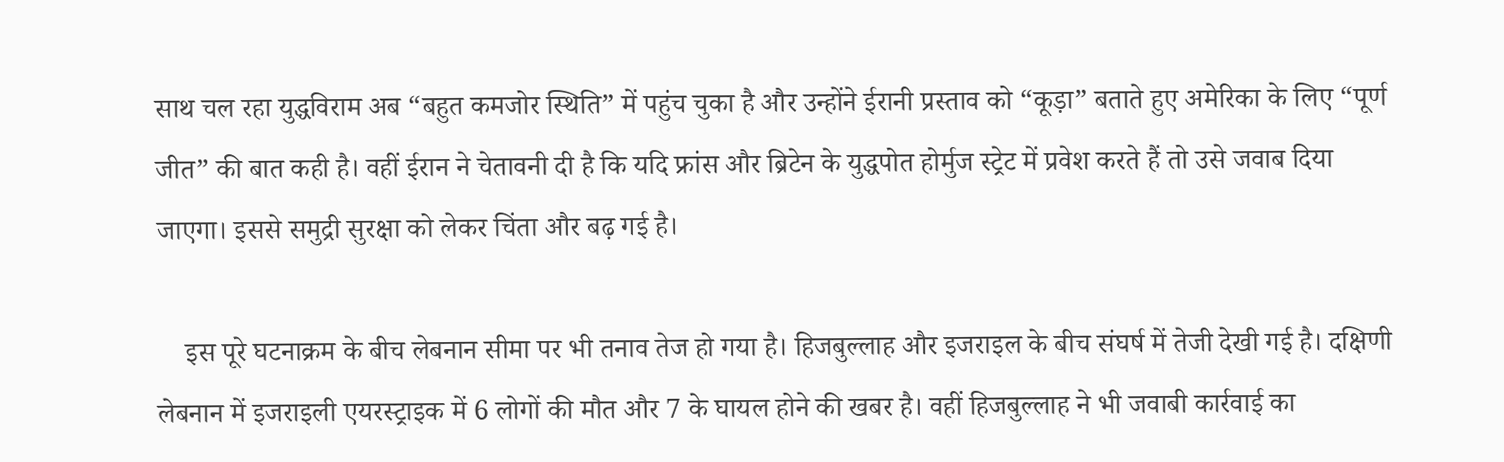साथ चल रहा युद्धविराम अब “बहुत कमजोर स्थिति” में पहुंच चुका है और उन्होंने ईरानी प्रस्ताव को “कूड़ा” बताते हुए अमेरिका के लिए “पूर्ण जीत” की बात कही है। वहीं ईरान ने चेतावनी दी है कि यदि फ्रांस और ब्रिटेन के युद्धपोत होर्मुज स्ट्रेट में प्रवेश करते हैं तो उसे जवाब दिया जाएगा। इससे समुद्री सुरक्षा को लेकर चिंता और बढ़ गई है।

    इस पूरे घटनाक्रम के बीच लेबनान सीमा पर भी तनाव तेज हो गया है। हिजबुल्लाह और इजराइल के बीच संघर्ष में तेजी देखी गई है। दक्षिणी लेबनान में इजराइली एयरस्ट्राइक में 6 लोगों की मौत और 7 के घायल होने की खबर है। वहीं हिजबुल्लाह ने भी जवाबी कार्रवाई का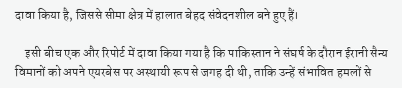दावा किया है, जिससे सीमा क्षेत्र में हालात बेहद संवेदनशील बने हुए हैं।

    इसी बीच एक और रिपोर्ट में दावा किया गया है कि पाकिस्तान ने संघर्ष के दौरान ईरानी सैन्य विमानों को अपने एयरबेस पर अस्थायी रूप से जगह दी थी, ताकि उन्हें संभावित हमलों से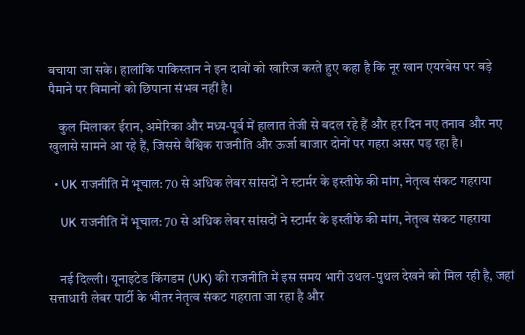बचाया जा सके। हालांकि पाकिस्तान ने इन दावों को खारिज करते हुए कहा है कि नूर खान एयरबेस पर बड़े पैमाने पर विमानों को छिपाना संभव नहीं है।

    कुल मिलाकर ईरान, अमेरिका और मध्य-पूर्व में हालात तेजी से बदल रहे हैं और हर दिन नए तनाव और नए खुलासे सामने आ रहे हैं, जिससे वैश्विक राजनीति और ऊर्जा बाजार दोनों पर गहरा असर पड़ रहा है।

  • UK राजनीति में भूचाल: 70 से अधिक लेबर सांसदों ने स्टार्मर के इस्तीफे की मांग, नेतृत्व संकट गहराया

    UK राजनीति में भूचाल: 70 से अधिक लेबर सांसदों ने स्टार्मर के इस्तीफे की मांग, नेतृत्व संकट गहराया


    नई दिल्ली। यूनाइटेड किंगडम (UK) की राजनीति में इस समय भारी उथल-पुथल देखने को मिल रही है, जहां सत्ताधारी लेबर पार्टी के भीतर नेतृत्व संकट गहराता जा रहा है और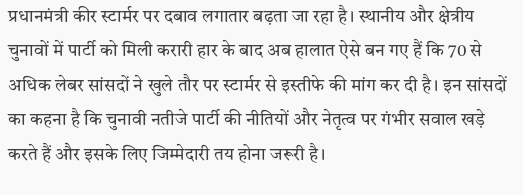प्रधानमंत्री कीर स्टार्मर पर दबाव लगातार बढ़ता जा रहा है। स्थानीय और क्षेत्रीय चुनावों में पार्टी को मिली करारी हार के बाद अब हालात ऐसे बन गए हैं कि 70 से अधिक लेबर सांसदों ने खुले तौर पर स्टार्मर से इस्तीफे की मांग कर दी है। इन सांसदों का कहना है कि चुनावी नतीजे पार्टी की नीतियों और नेतृत्व पर गंभीर सवाल खड़े करते हैं और इसके लिए जिम्मेदारी तय होना जरूरी है।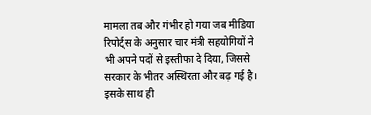मामला तब और गंभीर हो गया जब मीडिया रिपोर्ट्स के अनुसार चार मंत्री सहयोगियों ने भी अपने पदों से इस्तीफा दे दिया, जिससे सरकार के भीतर अस्थिरता और बढ़ गई है। इसके साथ ही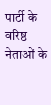पार्टी के वरिष्ठ नेताओं के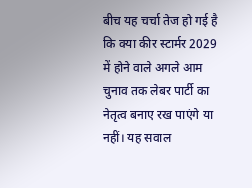बीच यह चर्चा तेज हो गई है कि क्या कीर स्टार्मर 2029 में होने वाले अगले आम चुनाव तक लेबर पार्टी का नेतृत्व बनाए रख पाएंगे या नहीं। यह सवाल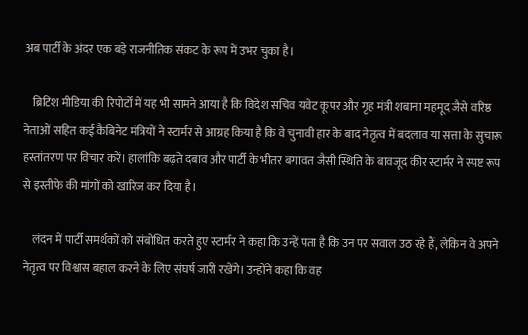अब पार्टी के अंदर एक बड़े राजनीतिक संकट के रूप में उभर चुका है।

    ब्रिटिश मीडिया की रिपोर्टों में यह भी सामने आया है कि विदेश सचिव यवेट कूपर और गृह मंत्री शबाना महमूद जैसे वरिष्ठ नेताओं सहित कई कैबिनेट मंत्रियों ने स्टार्मर से आग्रह किया है कि वे चुनावी हार के बाद नेतृत्व में बदलाव या सत्ता के सुचारू हस्तांतरण पर विचार करें। हालांकि बढ़ते दबाव और पार्टी के भीतर बगावत जैसी स्थिति के बावजूद कीर स्टार्मर ने स्पष्ट रूप से इस्तीफे की मांगों को खारिज कर दिया है।

    लंदन में पार्टी समर्थकों को संबोधित करते हुए स्टार्मर ने कहा कि उन्हें पता है कि उन पर सवाल उठ रहे हैं, लेकिन वे अपने नेतृत्व पर विश्वास बहाल करने के लिए संघर्ष जारी रखेंगे। उन्होंने कहा कि वह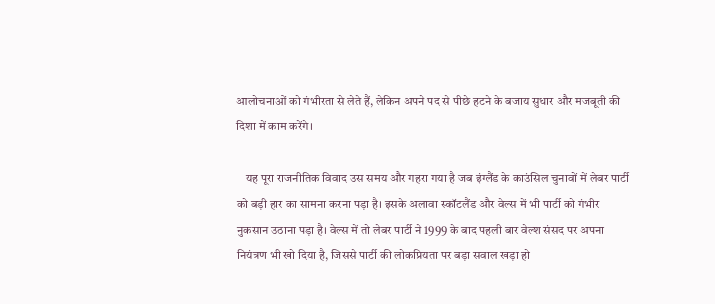आलोचनाओं को गंभीरता से लेते हैं, लेकिन अपने पद से पीछे हटने के बजाय सुधार और मजबूती की दिशा में काम करेंगे।

    यह पूरा राजनीतिक विवाद उस समय और गहरा गया है जब इंग्लैंड के काउंसिल चुनावों में लेबर पार्टी को बड़ी हार का सामना करना पड़ा है। इसके अलावा स्कॉटलैंड और वेल्स में भी पार्टी को गंभीर नुकसान उठाना पड़ा है। वेल्स में तो लेबर पार्टी ने 1999 के बाद पहली बार वेल्श संसद पर अपना नियंत्रण भी खो दिया है, जिससे पार्टी की लोकप्रियता पर बड़ा सवाल खड़ा हो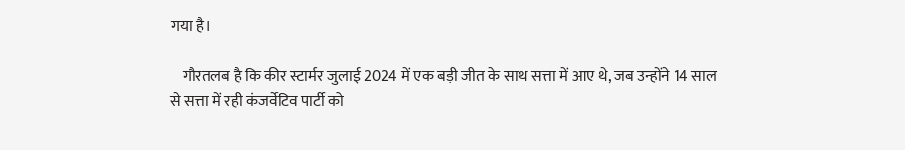गया है।

    गौरतलब है कि कीर स्टार्मर जुलाई 2024 में एक बड़ी जीत के साथ सत्ता में आए थे, जब उन्होंने 14 साल से सत्ता में रही कंजर्वेटिव पार्टी को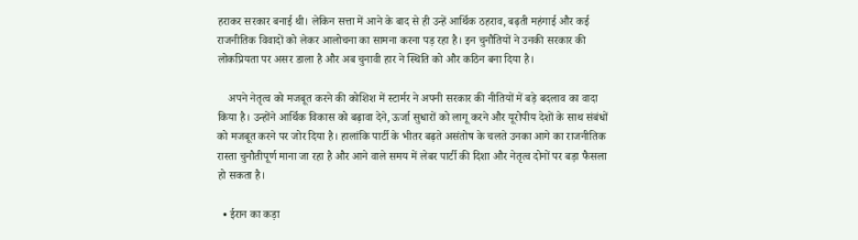हराकर सरकार बनाई थी। लेकिन सत्ता में आने के बाद से ही उन्हें आर्थिक ठहराव, बढ़ती महंगाई और कई राजनीतिक विवादों को लेकर आलोचना का सामना करना पड़ रहा है। इन चुनौतियों ने उनकी सरकार की लोकप्रियता पर असर डाला है और अब चुनावी हार ने स्थिति को और कठिन बना दिया है।

    अपने नेतृत्व को मजबूत करने की कोशिश में स्टार्मर ने अपनी सरकार की नीतियों में बड़े बदलाव का वादा किया है। उन्होंने आर्थिक विकास को बढ़ावा देने, ऊर्जा सुधारों को लागू करने और यूरोपीय देशों के साथ संबंधों को मजबूत करने पर जोर दिया है। हालांकि पार्टी के भीतर बढ़ते असंतोष के चलते उनका आगे का राजनीतिक रास्ता चुनौतीपूर्ण माना जा रहा है और आने वाले समय में लेबर पार्टी की दिशा और नेतृत्व दोनों पर बड़ा फैसला हो सकता है।

  • ईरान का कड़ा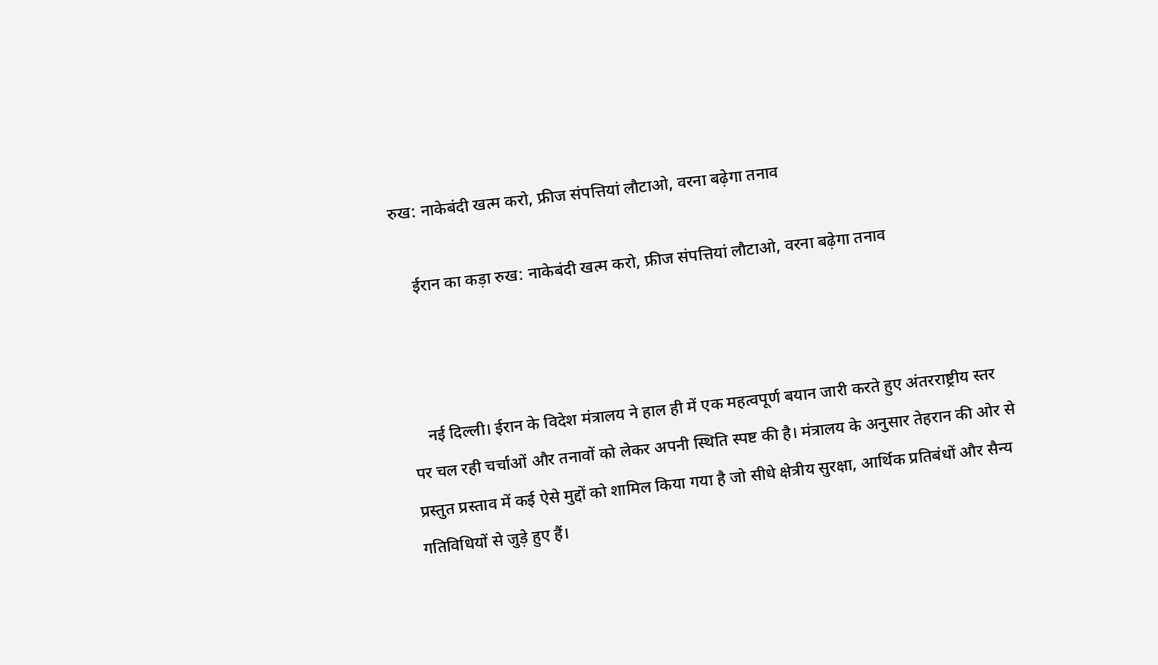रुख: नाकेबंदी खत्म करो, फ्रीज संपत्तियां लौटाओ, वरना बढ़ेगा तनाव

    ईरान का कड़ा रुख: नाकेबंदी खत्म करो, फ्रीज संपत्तियां लौटाओ, वरना बढ़ेगा तनाव



    नई दिल्ली। ईरान के विदेश मंत्रालय ने हाल ही में एक महत्वपूर्ण बयान जारी करते हुए अंतरराष्ट्रीय स्तर पर चल रही चर्चाओं और तनावों को लेकर अपनी स्थिति स्पष्ट की है। मंत्रालय के अनुसार तेहरान की ओर से प्रस्तुत प्रस्ताव में कई ऐसे मुद्दों को शामिल किया गया है जो सीधे क्षेत्रीय सुरक्षा, आर्थिक प्रतिबंधों और सैन्य गतिविधियों से जुड़े हुए हैं।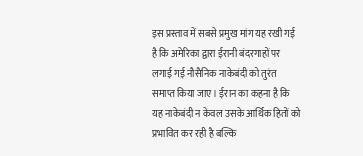इस प्रस्ताव में सबसे प्रमुख मांग यह रखी गई है कि अमेरिका द्वारा ईरानी बंदरगाहों पर लगाई गई नौसैनिक नाकेबंदी को तुरंत समाप्त किया जाए। ईरान का कहना है कि यह नाकेबंदी न केवल उसके आर्थिक हितों को प्रभावित कर रही है बल्कि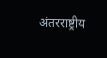अंतरराष्ट्रीय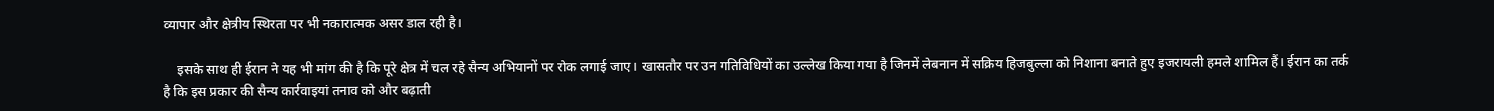व्यापार और क्षेत्रीय स्थिरता पर भी नकारात्मक असर डाल रही है।

    इसके साथ ही ईरान ने यह भी मांग की है कि पूरे क्षेत्र में चल रहे सैन्य अभियानों पर रोक लगाई जाए। खासतौर पर उन गतिविधियों का उल्लेख किया गया है जिनमें लेबनान में सक्रिय हिजबुल्ला को निशाना बनाते हुए इजरायली हमले शामिल हैं। ईरान का तर्क है कि इस प्रकार की सैन्य कार्रवाइयां तनाव को और बढ़ाती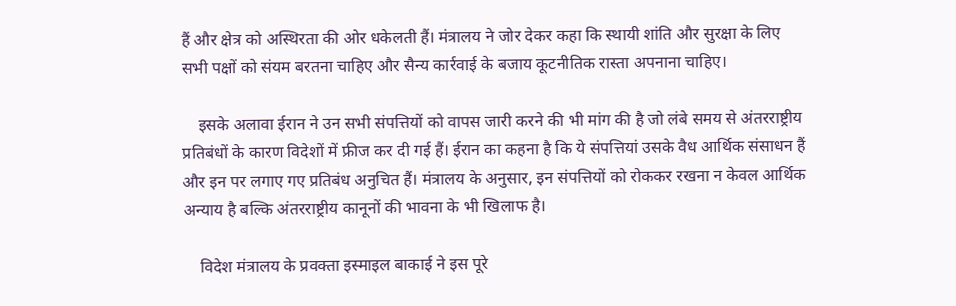हैं और क्षेत्र को अस्थिरता की ओर धकेलती हैं। मंत्रालय ने जोर देकर कहा कि स्थायी शांति और सुरक्षा के लिए सभी पक्षों को संयम बरतना चाहिए और सैन्य कार्रवाई के बजाय कूटनीतिक रास्ता अपनाना चाहिए।

    इसके अलावा ईरान ने उन सभी संपत्तियों को वापस जारी करने की भी मांग की है जो लंबे समय से अंतरराष्ट्रीय प्रतिबंधों के कारण विदेशों में फ्रीज कर दी गई हैं। ईरान का कहना है कि ये संपत्तियां उसके वैध आर्थिक संसाधन हैं और इन पर लगाए गए प्रतिबंध अनुचित हैं। मंत्रालय के अनुसार, इन संपत्तियों को रोककर रखना न केवल आर्थिक अन्याय है बल्कि अंतरराष्ट्रीय कानूनों की भावना के भी खिलाफ है।

    विदेश मंत्रालय के प्रवक्ता इस्माइल बाकाई ने इस पूरे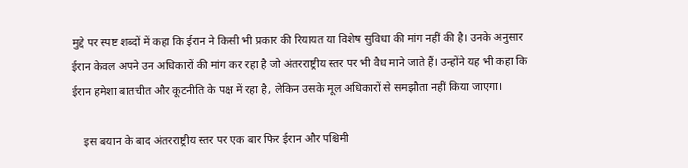मुद्दे पर स्पष्ट शब्दों में कहा कि ईरान ने किसी भी प्रकार की रियायत या विशेष सुविधा की मांग नहीं की है। उनके अनुसार ईरान केवल अपने उन अधिकारों की मांग कर रहा है जो अंतरराष्ट्रीय स्तर पर भी वैध माने जाते हैं। उन्होंने यह भी कहा कि ईरान हमेशा बातचीत और कूटनीति के पक्ष में रहा है, लेकिन उसके मूल अधिकारों से समझौता नहीं किया जाएगा।

    इस बयान के बाद अंतरराष्ट्रीय स्तर पर एक बार फिर ईरान और पश्चिमी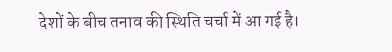देशों के बीच तनाव की स्थिति चर्चा में आ गई है।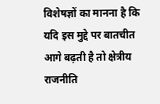विशेषज्ञों का मानना है कि यदि इस मुद्दे पर बातचीत आगे बढ़ती है तो क्षेत्रीय राजनीति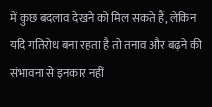में कुछ बदलाव देखने को मिल सकते हैं, लेकिन यदि गतिरोध बना रहता है तो तनाव और बढ़ने की संभावना से इनकार नहीं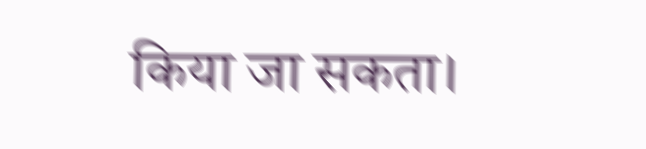किया जा सकता।